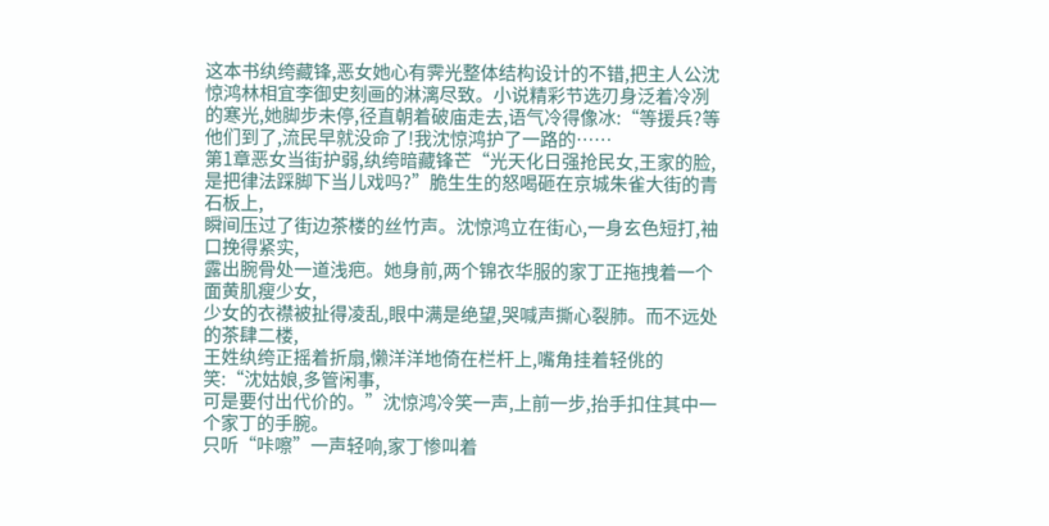这本书纨绔藏锋,恶女她心有霁光整体结构设计的不错,把主人公沈惊鸿林相宜李御史刻画的淋漓尽致。小说精彩节选刃身泛着冷冽的寒光,她脚步未停,径直朝着破庙走去,语气冷得像冰:“等援兵?等他们到了,流民早就没命了!我沈惊鸿护了一路的……
第1章恶女当街护弱,纨绔暗藏锋芒“光天化日强抢民女,王家的脸,
是把律法踩脚下当儿戏吗?”脆生生的怒喝砸在京城朱雀大街的青石板上,
瞬间压过了街边茶楼的丝竹声。沈惊鸿立在街心,一身玄色短打,袖口挽得紧实,
露出腕骨处一道浅疤。她身前,两个锦衣华服的家丁正拖拽着一个面黄肌瘦少女,
少女的衣襟被扯得凌乱,眼中满是绝望,哭喊声撕心裂肺。而不远处的茶肆二楼,
王姓纨绔正摇着折扇,懒洋洋地倚在栏杆上,嘴角挂着轻佻的笑:“沈姑娘,多管闲事,
可是要付出代价的。”沈惊鸿冷笑一声,上前一步,抬手扣住其中一个家丁的手腕。
只听“咔嚓”一声轻响,家丁惨叫着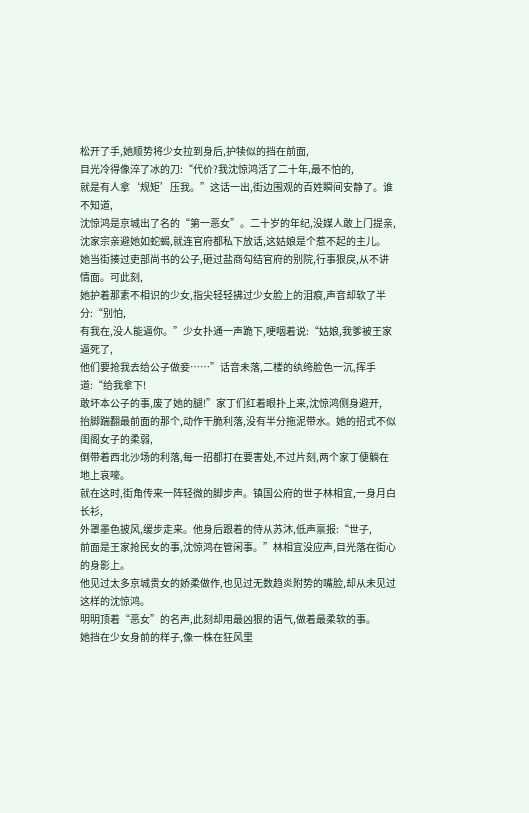松开了手,她顺势将少女拉到身后,护犊似的挡在前面,
目光冷得像淬了冰的刀:“代价?我沈惊鸿活了二十年,最不怕的,
就是有人拿‘规矩’压我。”这话一出,街边围观的百姓瞬间安静了。谁不知道,
沈惊鸿是京城出了名的“第一恶女”。二十岁的年纪,没媒人敢上门提亲,
沈家宗亲避她如蛇蝎,就连官府都私下放话,这姑娘是个惹不起的主儿。
她当街揍过吏部尚书的公子,砸过盐商勾结官府的别院,行事狠戾,从不讲情面。可此刻,
她护着那素不相识的少女,指尖轻轻拂过少女脸上的泪痕,声音却软了半分:“别怕,
有我在,没人能逼你。”少女扑通一声跪下,哽咽着说:“姑娘,我爹被王家逼死了,
他们要抢我去给公子做妾……”话音未落,二楼的纨绔脸色一沉,挥手道:“给我拿下!
敢坏本公子的事,废了她的腿!”家丁们红着眼扑上来,沈惊鸿侧身避开,
抬脚踹翻最前面的那个,动作干脆利落,没有半分拖泥带水。她的招式不似闺阁女子的柔弱,
倒带着西北沙场的利落,每一招都打在要害处,不过片刻,两个家丁便躺在地上哀嚎。
就在这时,街角传来一阵轻微的脚步声。镇国公府的世子林相宜,一身月白长衫,
外罩墨色披风,缓步走来。他身后跟着的侍从苏沐,低声禀报:“世子,
前面是王家抢民女的事,沈惊鸿在管闲事。”林相宜没应声,目光落在街心的身影上。
他见过太多京城贵女的娇柔做作,也见过无数趋炎附势的嘴脸,却从未见过这样的沈惊鸿。
明明顶着“恶女”的名声,此刻却用最凶狠的语气,做着最柔软的事。
她挡在少女身前的样子,像一株在狂风里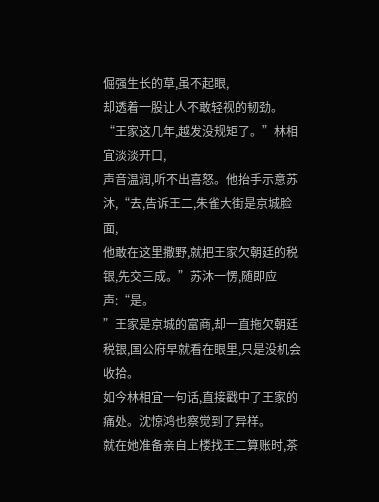倔强生长的草,虽不起眼,
却透着一股让人不敢轻视的韧劲。“王家这几年,越发没规矩了。”林相宜淡淡开口,
声音温润,听不出喜怒。他抬手示意苏沐,“去,告诉王二,朱雀大街是京城脸面,
他敢在这里撒野,就把王家欠朝廷的税银,先交三成。”苏沐一愣,随即应声:“是。
”王家是京城的富商,却一直拖欠朝廷税银,国公府早就看在眼里,只是没机会收拾。
如今林相宜一句话,直接戳中了王家的痛处。沈惊鸿也察觉到了异样。
就在她准备亲自上楼找王二算账时,茶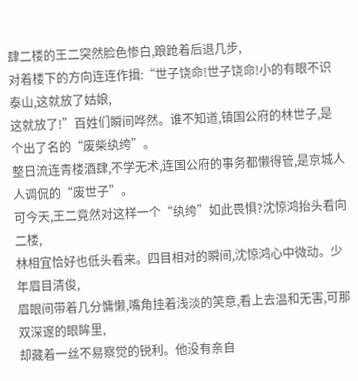肆二楼的王二突然脸色惨白,踉跄着后退几步,
对着楼下的方向连连作揖:“世子饶命!世子饶命!小的有眼不识泰山,这就放了姑娘,
这就放了!”百姓们瞬间哗然。谁不知道,镇国公府的林世子,是个出了名的“废柴纨绔”。
整日流连青楼酒肆,不学无术,连国公府的事务都懒得管,是京城人人调侃的“废世子”。
可今天,王二竟然对这样一个“纨绔”如此畏惧?沈惊鸿抬头看向二楼,
林相宜恰好也低头看来。四目相对的瞬间,沈惊鸿心中微动。少年眉目清俊,
眉眼间带着几分慵懒,嘴角挂着浅淡的笑意,看上去温和无害,可那双深邃的眼眸里,
却藏着一丝不易察觉的锐利。他没有亲自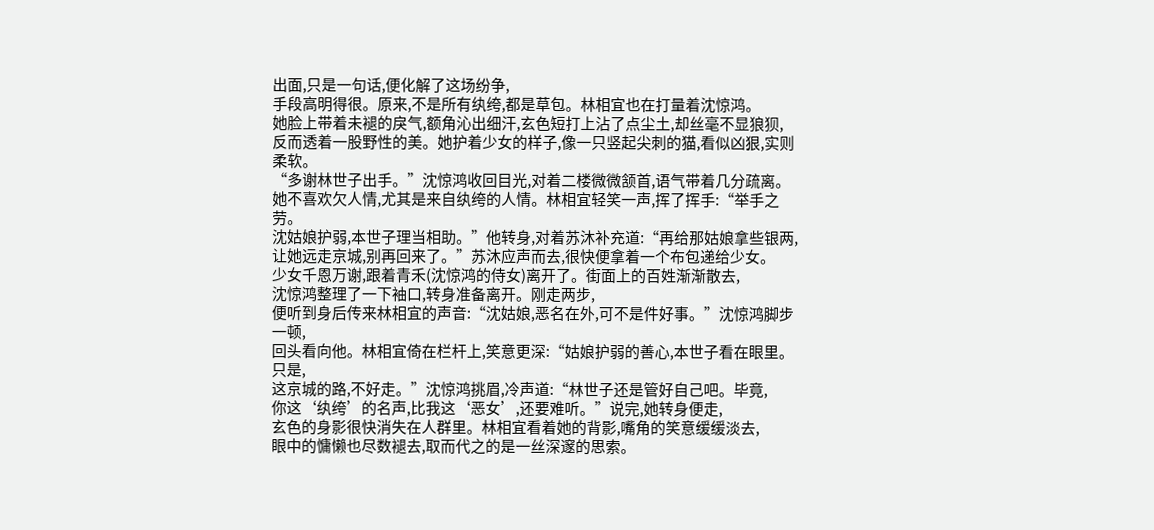出面,只是一句话,便化解了这场纷争,
手段高明得很。原来,不是所有纨绔,都是草包。林相宜也在打量着沈惊鸿。
她脸上带着未褪的戾气,额角沁出细汗,玄色短打上沾了点尘土,却丝毫不显狼狈,
反而透着一股野性的美。她护着少女的样子,像一只竖起尖刺的猫,看似凶狠,实则柔软。
“多谢林世子出手。”沈惊鸿收回目光,对着二楼微微颔首,语气带着几分疏离。
她不喜欢欠人情,尤其是来自纨绔的人情。林相宜轻笑一声,挥了挥手:“举手之劳。
沈姑娘护弱,本世子理当相助。”他转身,对着苏沐补充道:“再给那姑娘拿些银两,
让她远走京城,别再回来了。”苏沐应声而去,很快便拿着一个布包递给少女。
少女千恩万谢,跟着青禾(沈惊鸿的侍女)离开了。街面上的百姓渐渐散去,
沈惊鸿整理了一下袖口,转身准备离开。刚走两步,
便听到身后传来林相宜的声音:“沈姑娘,恶名在外,可不是件好事。”沈惊鸿脚步一顿,
回头看向他。林相宜倚在栏杆上,笑意更深:“姑娘护弱的善心,本世子看在眼里。只是,
这京城的路,不好走。”沈惊鸿挑眉,冷声道:“林世子还是管好自己吧。毕竟,
你这‘纨绔’的名声,比我这‘恶女’,还要难听。”说完,她转身便走,
玄色的身影很快消失在人群里。林相宜看着她的背影,嘴角的笑意缓缓淡去,
眼中的慵懒也尽数褪去,取而代之的是一丝深邃的思索。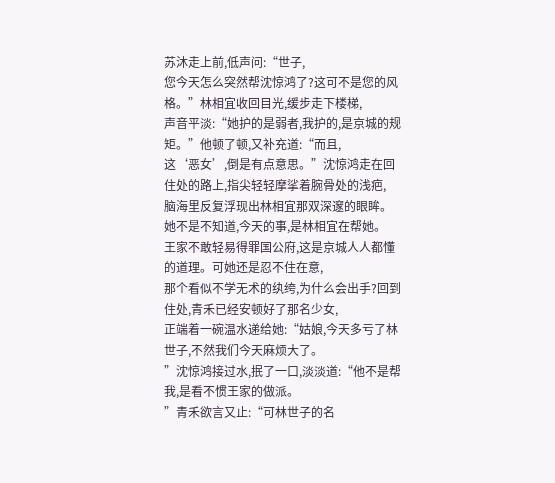苏沐走上前,低声问:“世子,
您今天怎么突然帮沈惊鸿了?这可不是您的风格。”林相宜收回目光,缓步走下楼梯,
声音平淡:“她护的是弱者,我护的,是京城的规矩。”他顿了顿,又补充道:“而且,
这‘恶女’,倒是有点意思。”沈惊鸿走在回住处的路上,指尖轻轻摩挲着腕骨处的浅疤,
脑海里反复浮现出林相宜那双深邃的眼眸。她不是不知道,今天的事,是林相宜在帮她。
王家不敢轻易得罪国公府,这是京城人人都懂的道理。可她还是忍不住在意,
那个看似不学无术的纨绔,为什么会出手?回到住处,青禾已经安顿好了那名少女,
正端着一碗温水递给她:“姑娘,今天多亏了林世子,不然我们今天麻烦大了。
”沈惊鸿接过水,抿了一口,淡淡道:“他不是帮我,是看不惯王家的做派。
”青禾欲言又止:“可林世子的名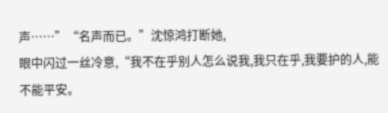声……”“名声而已。”沈惊鸿打断她,
眼中闪过一丝冷意,“我不在乎别人怎么说我,我只在乎,我要护的人,能不能平安。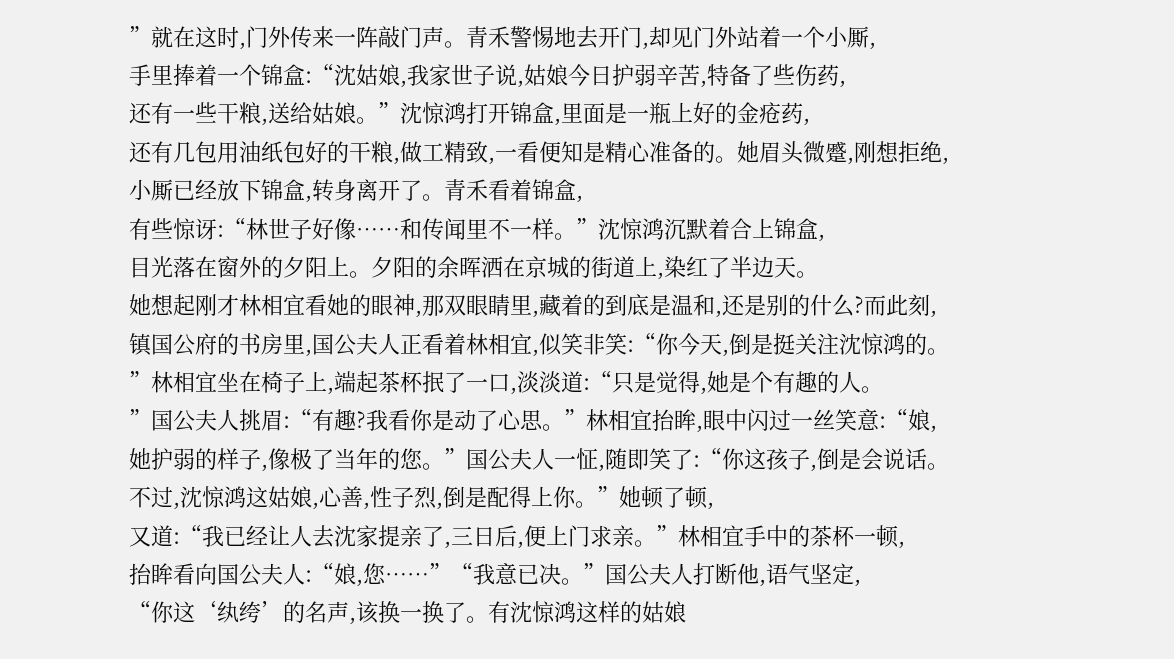”就在这时,门外传来一阵敲门声。青禾警惕地去开门,却见门外站着一个小厮,
手里捧着一个锦盒:“沈姑娘,我家世子说,姑娘今日护弱辛苦,特备了些伤药,
还有一些干粮,送给姑娘。”沈惊鸿打开锦盒,里面是一瓶上好的金疮药,
还有几包用油纸包好的干粮,做工精致,一看便知是精心准备的。她眉头微蹙,刚想拒绝,
小厮已经放下锦盒,转身离开了。青禾看着锦盒,
有些惊讶:“林世子好像……和传闻里不一样。”沈惊鸿沉默着合上锦盒,
目光落在窗外的夕阳上。夕阳的余晖洒在京城的街道上,染红了半边天。
她想起刚才林相宜看她的眼神,那双眼睛里,藏着的到底是温和,还是别的什么?而此刻,
镇国公府的书房里,国公夫人正看着林相宜,似笑非笑:“你今天,倒是挺关注沈惊鸿的。
”林相宜坐在椅子上,端起茶杯抿了一口,淡淡道:“只是觉得,她是个有趣的人。
”国公夫人挑眉:“有趣?我看你是动了心思。”林相宜抬眸,眼中闪过一丝笑意:“娘,
她护弱的样子,像极了当年的您。”国公夫人一怔,随即笑了:“你这孩子,倒是会说话。
不过,沈惊鸿这姑娘,心善,性子烈,倒是配得上你。”她顿了顿,
又道:“我已经让人去沈家提亲了,三日后,便上门求亲。”林相宜手中的茶杯一顿,
抬眸看向国公夫人:“娘,您……”“我意已决。”国公夫人打断他,语气坚定,
“你这‘纨绔’的名声,该换一换了。有沈惊鸿这样的姑娘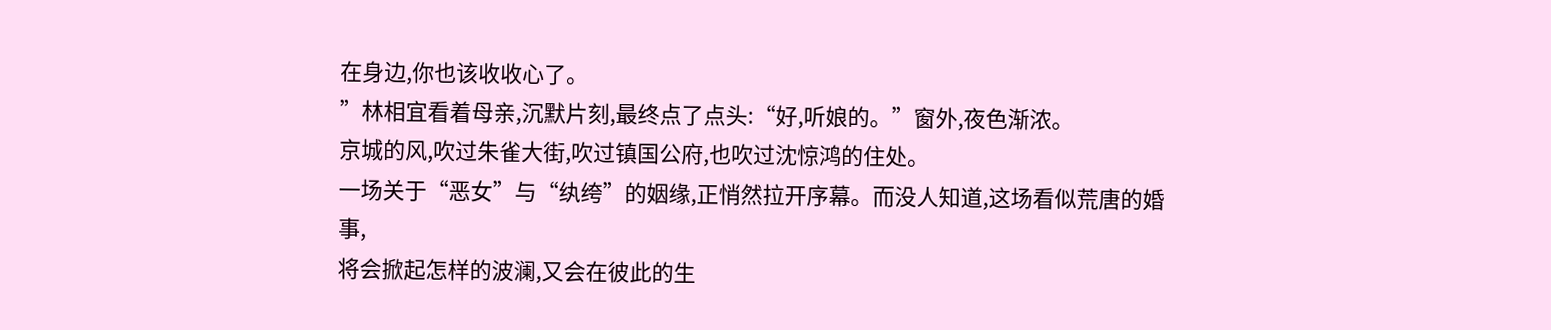在身边,你也该收收心了。
”林相宜看着母亲,沉默片刻,最终点了点头:“好,听娘的。”窗外,夜色渐浓。
京城的风,吹过朱雀大街,吹过镇国公府,也吹过沈惊鸿的住处。
一场关于“恶女”与“纨绔”的姻缘,正悄然拉开序幕。而没人知道,这场看似荒唐的婚事,
将会掀起怎样的波澜,又会在彼此的生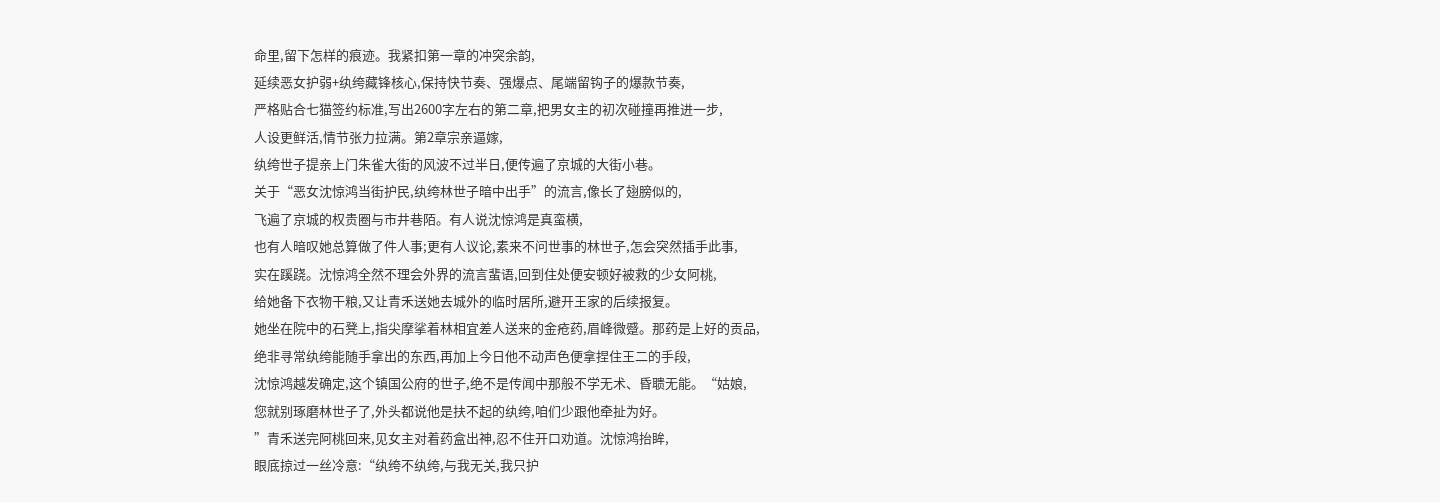命里,留下怎样的痕迹。我紧扣第一章的冲突余韵,
延续恶女护弱+纨绔藏锋核心,保持快节奏、强爆点、尾端留钩子的爆款节奏,
严格贴合七猫签约标准,写出2600字左右的第二章,把男女主的初次碰撞再推进一步,
人设更鲜活,情节张力拉满。第2章宗亲逼嫁,
纨绔世子提亲上门朱雀大街的风波不过半日,便传遍了京城的大街小巷。
关于“恶女沈惊鸿当街护民,纨绔林世子暗中出手”的流言,像长了翅膀似的,
飞遍了京城的权贵圈与市井巷陌。有人说沈惊鸿是真蛮横,
也有人暗叹她总算做了件人事;更有人议论,素来不问世事的林世子,怎会突然插手此事,
实在蹊跷。沈惊鸿全然不理会外界的流言蜚语,回到住处便安顿好被救的少女阿桃,
给她备下衣物干粮,又让青禾送她去城外的临时居所,避开王家的后续报复。
她坐在院中的石凳上,指尖摩挲着林相宜差人送来的金疮药,眉峰微蹙。那药是上好的贡品,
绝非寻常纨绔能随手拿出的东西,再加上今日他不动声色便拿捏住王二的手段,
沈惊鸿越发确定,这个镇国公府的世子,绝不是传闻中那般不学无术、昏聩无能。“姑娘,
您就别琢磨林世子了,外头都说他是扶不起的纨绔,咱们少跟他牵扯为好。
”青禾送完阿桃回来,见女主对着药盒出神,忍不住开口劝道。沈惊鸿抬眸,
眼底掠过一丝冷意:“纨绔不纨绔,与我无关,我只护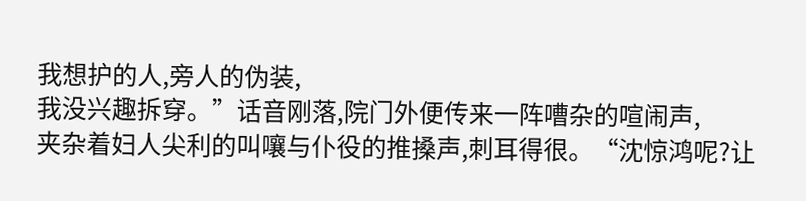我想护的人,旁人的伪装,
我没兴趣拆穿。”话音刚落,院门外便传来一阵嘈杂的喧闹声,
夹杂着妇人尖利的叫嚷与仆役的推搡声,刺耳得很。“沈惊鸿呢?让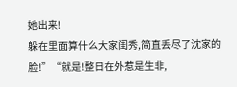她出来!
躲在里面算什么大家闺秀,简直丢尽了沈家的脸!”“就是!整日在外惹是生非,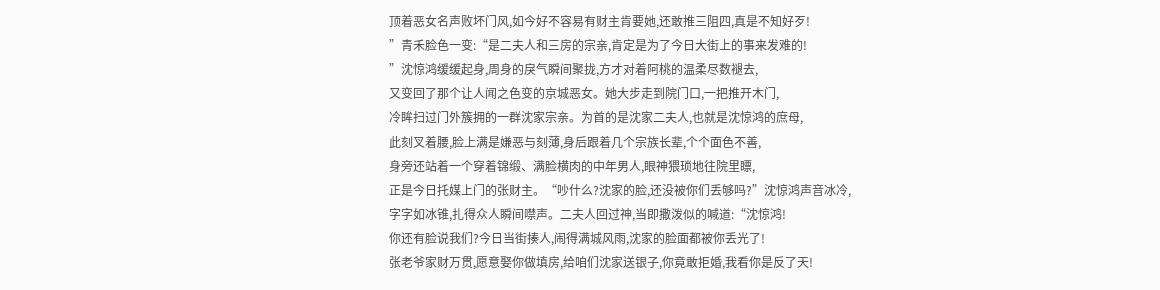顶着恶女名声败坏门风,如今好不容易有财主肯要她,还敢推三阻四,真是不知好歹!
”青禾脸色一变:“是二夫人和三房的宗亲,肯定是为了今日大街上的事来发难的!
”沈惊鸿缓缓起身,周身的戾气瞬间聚拢,方才对着阿桃的温柔尽数褪去,
又变回了那个让人闻之色变的京城恶女。她大步走到院门口,一把推开木门,
冷眸扫过门外簇拥的一群沈家宗亲。为首的是沈家二夫人,也就是沈惊鸿的庶母,
此刻叉着腰,脸上满是嫌恶与刻薄,身后跟着几个宗族长辈,个个面色不善,
身旁还站着一个穿着锦缎、满脸横肉的中年男人,眼神猥琐地往院里瞟,
正是今日托媒上门的张财主。“吵什么?沈家的脸,还没被你们丢够吗?”沈惊鸿声音冰冷,
字字如冰锥,扎得众人瞬间噤声。二夫人回过神,当即撒泼似的喊道:“沈惊鸿!
你还有脸说我们?今日当街揍人,闹得满城风雨,沈家的脸面都被你丢光了!
张老爷家财万贯,愿意娶你做填房,给咱们沈家送银子,你竟敢拒婚,我看你是反了天!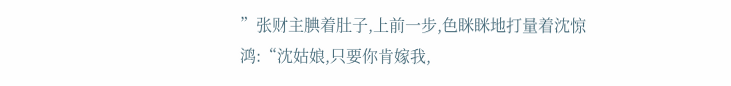”张财主腆着肚子,上前一步,色眯眯地打量着沈惊鸿:“沈姑娘,只要你肯嫁我,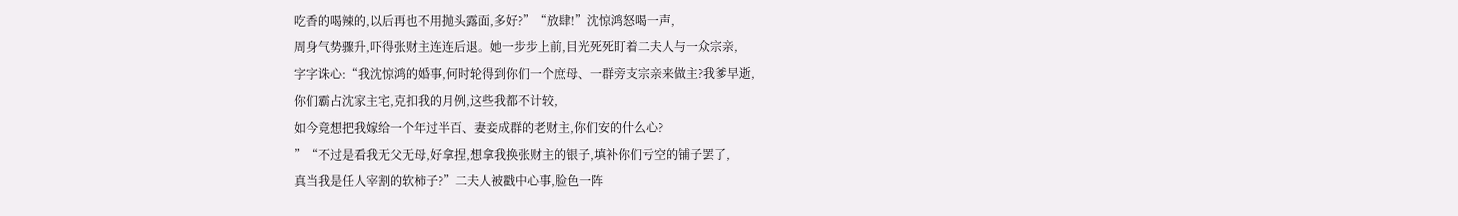吃香的喝辣的,以后再也不用抛头露面,多好?”“放肆!”沈惊鸿怒喝一声,
周身气势骤升,吓得张财主连连后退。她一步步上前,目光死死盯着二夫人与一众宗亲,
字字诛心:“我沈惊鸿的婚事,何时轮得到你们一个庶母、一群旁支宗亲来做主?我爹早逝,
你们霸占沈家主宅,克扣我的月例,这些我都不计较,
如今竟想把我嫁给一个年过半百、妻妾成群的老财主,你们安的什么心?
”“不过是看我无父无母,好拿捏,想拿我换张财主的银子,填补你们亏空的铺子罢了,
真当我是任人宰割的软柿子?”二夫人被戳中心事,脸色一阵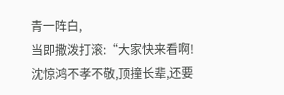青一阵白,
当即撒泼打滚:“大家快来看啊!沈惊鸿不孝不敬,顶撞长辈,还要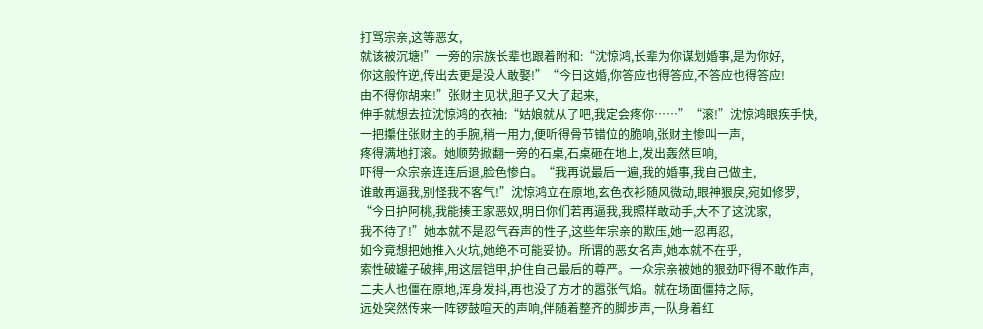打骂宗亲,这等恶女,
就该被沉塘!”一旁的宗族长辈也跟着附和:“沈惊鸿,长辈为你谋划婚事,是为你好,
你这般忤逆,传出去更是没人敢娶!”“今日这婚,你答应也得答应,不答应也得答应!
由不得你胡来!”张财主见状,胆子又大了起来,
伸手就想去拉沈惊鸿的衣袖:“姑娘就从了吧,我定会疼你……”“滚!”沈惊鸿眼疾手快,
一把攥住张财主的手腕,稍一用力,便听得骨节错位的脆响,张财主惨叫一声,
疼得满地打滚。她顺势掀翻一旁的石桌,石桌砸在地上,发出轰然巨响,
吓得一众宗亲连连后退,脸色惨白。“我再说最后一遍,我的婚事,我自己做主,
谁敢再逼我,别怪我不客气!”沈惊鸿立在原地,玄色衣衫随风微动,眼神狠戾,宛如修罗,
“今日护阿桃,我能揍王家恶奴,明日你们若再逼我,我照样敢动手,大不了这沈家,
我不待了!”她本就不是忍气吞声的性子,这些年宗亲的欺压,她一忍再忍,
如今竟想把她推入火坑,她绝不可能妥协。所谓的恶女名声,她本就不在乎,
索性破罐子破摔,用这层铠甲,护住自己最后的尊严。一众宗亲被她的狠劲吓得不敢作声,
二夫人也僵在原地,浑身发抖,再也没了方才的嚣张气焰。就在场面僵持之际,
远处突然传来一阵锣鼓喧天的声响,伴随着整齐的脚步声,一队身着红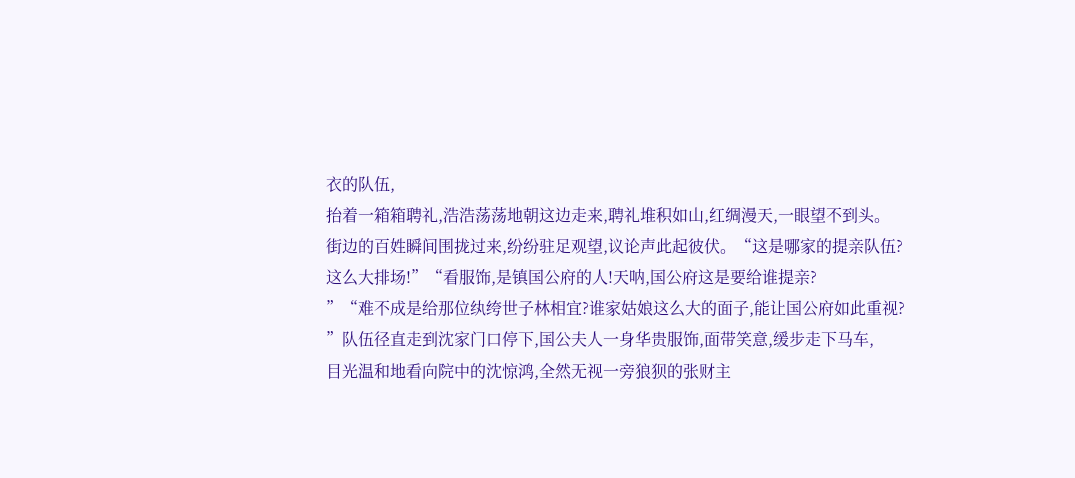衣的队伍,
抬着一箱箱聘礼,浩浩荡荡地朝这边走来,聘礼堆积如山,红绸漫天,一眼望不到头。
街边的百姓瞬间围拢过来,纷纷驻足观望,议论声此起彼伏。“这是哪家的提亲队伍?
这么大排场!”“看服饰,是镇国公府的人!天呐,国公府这是要给谁提亲?
”“难不成是给那位纨绔世子林相宜?谁家姑娘这么大的面子,能让国公府如此重视?
”队伍径直走到沈家门口停下,国公夫人一身华贵服饰,面带笑意,缓步走下马车,
目光温和地看向院中的沈惊鸿,全然无视一旁狼狈的张财主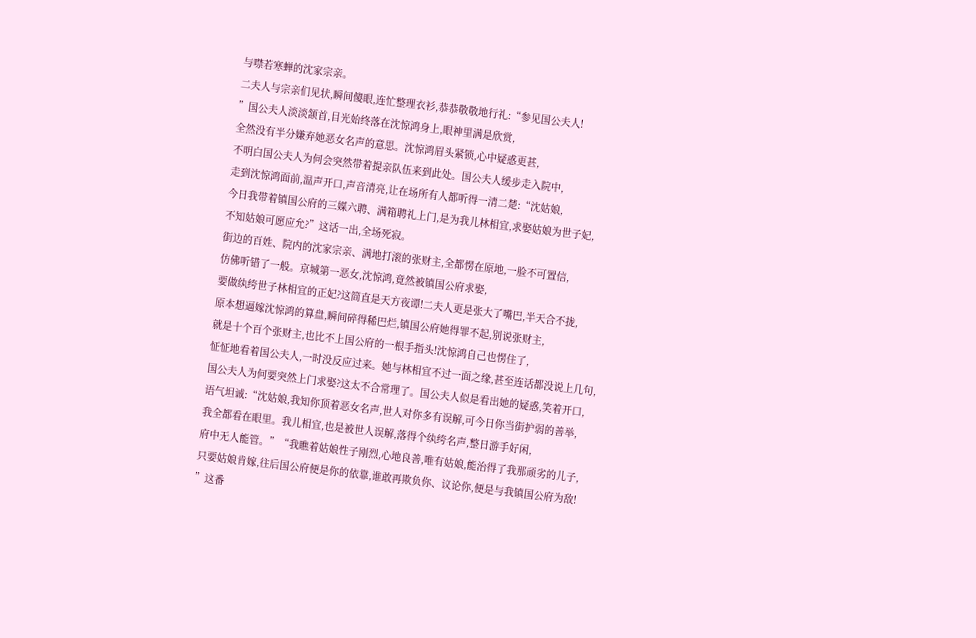与噤若寒蝉的沈家宗亲。
二夫人与宗亲们见状,瞬间傻眼,连忙整理衣衫,恭恭敬敬地行礼:“参见国公夫人!
”国公夫人淡淡颔首,目光始终落在沈惊鸿身上,眼神里满是欣赏,
全然没有半分嫌弃她恶女名声的意思。沈惊鸿眉头紧锁,心中疑惑更甚,
不明白国公夫人为何会突然带着提亲队伍来到此处。国公夫人缓步走入院中,
走到沈惊鸿面前,温声开口,声音清亮,让在场所有人都听得一清二楚:“沈姑娘,
今日我带着镇国公府的三媒六聘、满箱聘礼上门,是为我儿林相宜,求娶姑娘为世子妃,
不知姑娘可愿应允?”这话一出,全场死寂。
街边的百姓、院内的沈家宗亲、满地打滚的张财主,全都愣在原地,一脸不可置信,
仿佛听错了一般。京城第一恶女,沈惊鸿,竟然被镇国公府求娶,
要做纨绔世子林相宜的正妃?这简直是天方夜谭!二夫人更是张大了嘴巴,半天合不拢,
原本想逼嫁沈惊鸿的算盘,瞬间碎得稀巴烂,镇国公府她得罪不起,别说张财主,
就是十个百个张财主,也比不上国公府的一根手指头!沈惊鸿自己也愣住了,
怔怔地看着国公夫人,一时没反应过来。她与林相宜不过一面之缘,甚至连话都没说上几句,
国公夫人为何要突然上门求娶?这太不合常理了。国公夫人似是看出她的疑惑,笑着开口,
语气坦诚:“沈姑娘,我知你顶着恶女名声,世人对你多有误解,可今日你当街护弱的善举,
我全都看在眼里。我儿相宜,也是被世人误解,落得个纨绔名声,整日游手好闲,
府中无人能管。”“我瞧着姑娘性子刚烈,心地良善,唯有姑娘,能治得了我那顽劣的儿子,
只要姑娘肯嫁,往后国公府便是你的依靠,谁敢再欺负你、议论你,便是与我镇国公府为敌!
”这番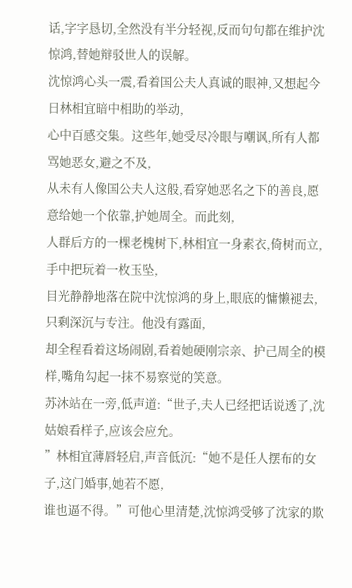话,字字恳切,全然没有半分轻视,反而句句都在维护沈惊鸿,替她辩驳世人的误解。
沈惊鸿心头一震,看着国公夫人真诚的眼神,又想起今日林相宜暗中相助的举动,
心中百感交集。这些年,她受尽冷眼与嘲讽,所有人都骂她恶女,避之不及,
从未有人像国公夫人这般,看穿她恶名之下的善良,愿意给她一个依靠,护她周全。而此刻,
人群后方的一棵老槐树下,林相宜一身素衣,倚树而立,手中把玩着一枚玉坠,
目光静静地落在院中沈惊鸿的身上,眼底的慵懒褪去,只剩深沉与专注。他没有露面,
却全程看着这场闹剧,看着她硬刚宗亲、护己周全的模样,嘴角勾起一抹不易察觉的笑意。
苏沐站在一旁,低声道:“世子,夫人已经把话说透了,沈姑娘看样子,应该会应允。
”林相宜薄唇轻启,声音低沉:“她不是任人摆布的女子,这门婚事,她若不愿,
谁也逼不得。”可他心里清楚,沈惊鸿受够了沈家的欺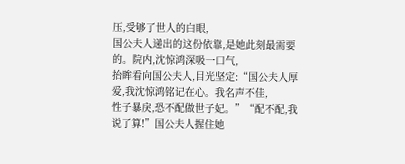压,受够了世人的白眼,
国公夫人递出的这份依靠,是她此刻最需要的。院内,沈惊鸿深吸一口气,
抬眸看向国公夫人,目光坚定:“国公夫人厚爱,我沈惊鸿铭记在心。我名声不佳,
性子暴戾,恐不配做世子妃。”“配不配,我说了算!”国公夫人握住她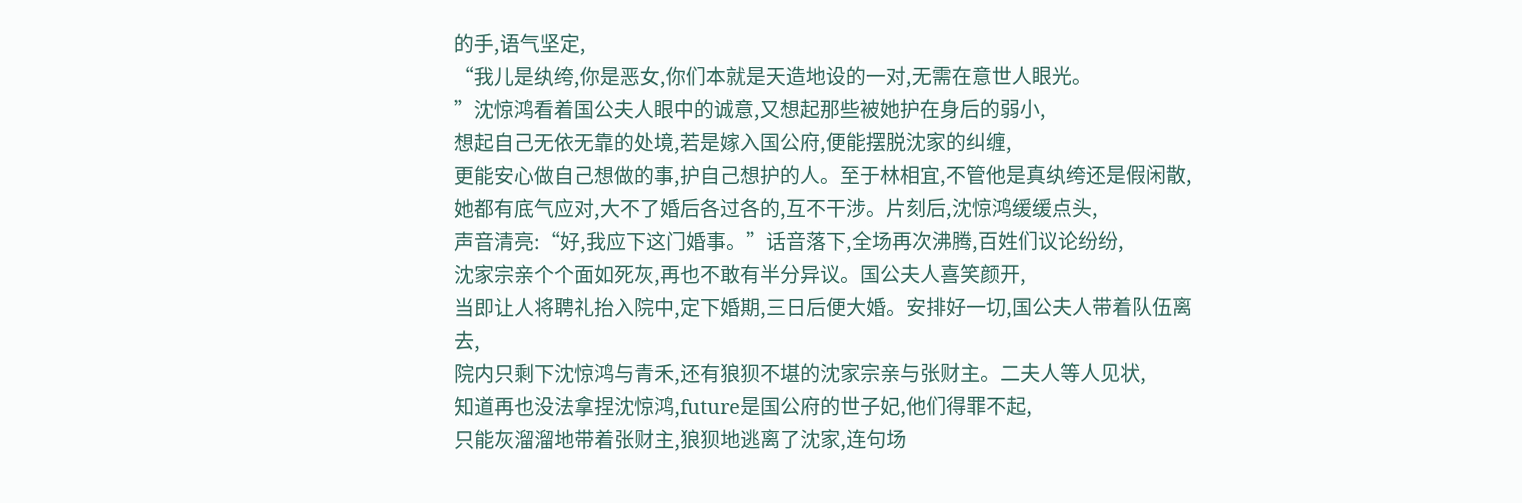的手,语气坚定,
“我儿是纨绔,你是恶女,你们本就是天造地设的一对,无需在意世人眼光。
”沈惊鸿看着国公夫人眼中的诚意,又想起那些被她护在身后的弱小,
想起自己无依无靠的处境,若是嫁入国公府,便能摆脱沈家的纠缠,
更能安心做自己想做的事,护自己想护的人。至于林相宜,不管他是真纨绔还是假闲散,
她都有底气应对,大不了婚后各过各的,互不干涉。片刻后,沈惊鸿缓缓点头,
声音清亮:“好,我应下这门婚事。”话音落下,全场再次沸腾,百姓们议论纷纷,
沈家宗亲个个面如死灰,再也不敢有半分异议。国公夫人喜笑颜开,
当即让人将聘礼抬入院中,定下婚期,三日后便大婚。安排好一切,国公夫人带着队伍离去,
院内只剩下沈惊鸿与青禾,还有狼狈不堪的沈家宗亲与张财主。二夫人等人见状,
知道再也没法拿捏沈惊鸿,future是国公府的世子妃,他们得罪不起,
只能灰溜溜地带着张财主,狼狈地逃离了沈家,连句场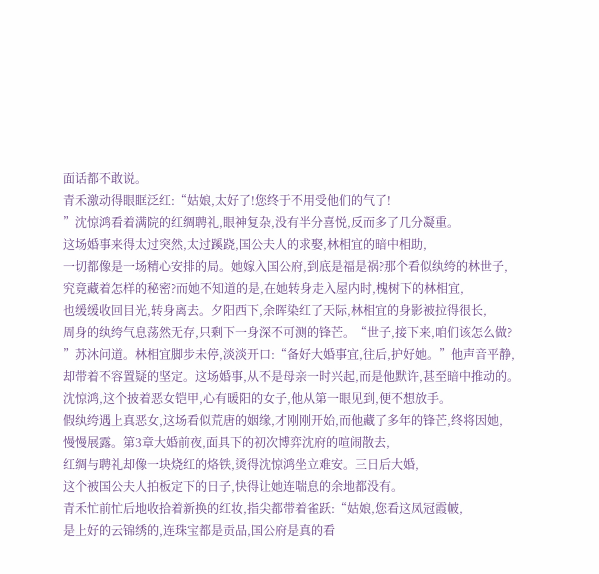面话都不敢说。
青禾激动得眼眶泛红:“姑娘,太好了!您终于不用受他们的气了!
”沈惊鸿看着满院的红绸聘礼,眼神复杂,没有半分喜悦,反而多了几分凝重。
这场婚事来得太过突然,太过蹊跷,国公夫人的求娶,林相宜的暗中相助,
一切都像是一场精心安排的局。她嫁入国公府,到底是福是祸?那个看似纨绔的林世子,
究竟藏着怎样的秘密?而她不知道的是,在她转身走入屋内时,槐树下的林相宜,
也缓缓收回目光,转身离去。夕阳西下,余晖染红了天际,林相宜的身影被拉得很长,
周身的纨绔气息荡然无存,只剩下一身深不可测的锋芒。“世子,接下来,咱们该怎么做?
”苏沐问道。林相宜脚步未停,淡淡开口:“备好大婚事宜,往后,护好她。”他声音平静,
却带着不容置疑的坚定。这场婚事,从不是母亲一时兴起,而是他默许,甚至暗中推动的。
沈惊鸿,这个披着恶女铠甲,心有暖阳的女子,他从第一眼见到,便不想放手。
假纨绔遇上真恶女,这场看似荒唐的姻缘,才刚刚开始,而他藏了多年的锋芒,终将因她,
慢慢展露。第3章大婚前夜,面具下的初次博弈沈府的喧闹散去,
红绸与聘礼却像一块烧红的烙铁,烫得沈惊鸿坐立难安。三日后大婚,
这个被国公夫人拍板定下的日子,快得让她连喘息的余地都没有。
青禾忙前忙后地收拾着新换的红妆,指尖都带着雀跃:“姑娘,您看这凤冠霞帔,
是上好的云锦绣的,连珠宝都是贡品,国公府是真的看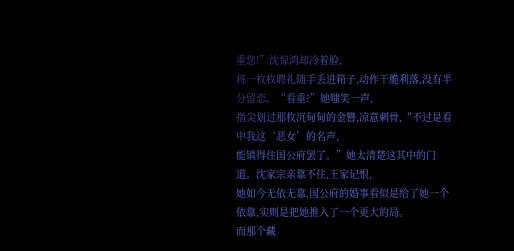重您!”沈惊鸿却冷着脸,
将一枚枚聘礼随手丢进箱子,动作干脆利落,没有半分留恋。“看重?”她嗤笑一声,
指尖划过那枚沉甸甸的金簪,凉意刺骨,“不过是看中我这‘恶女’的名声,
能镇得住国公府罢了。”她太清楚这其中的门道。沈家宗亲靠不住,王家记恨,
她如今无依无靠,国公府的婚事看似是给了她一个依靠,实则是把她推入了一个更大的局。
而那个藏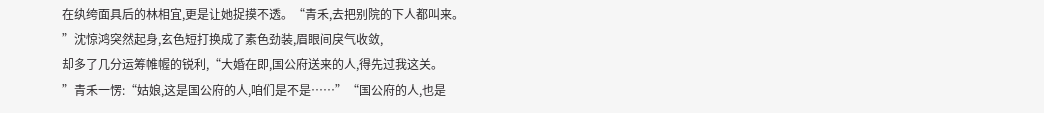在纨绔面具后的林相宜,更是让她捉摸不透。“青禾,去把别院的下人都叫来。
”沈惊鸿突然起身,玄色短打换成了素色劲装,眉眼间戾气收敛,
却多了几分运筹帷幄的锐利,“大婚在即,国公府送来的人,得先过我这关。
”青禾一愣:“姑娘,这是国公府的人,咱们是不是……”“国公府的人,也是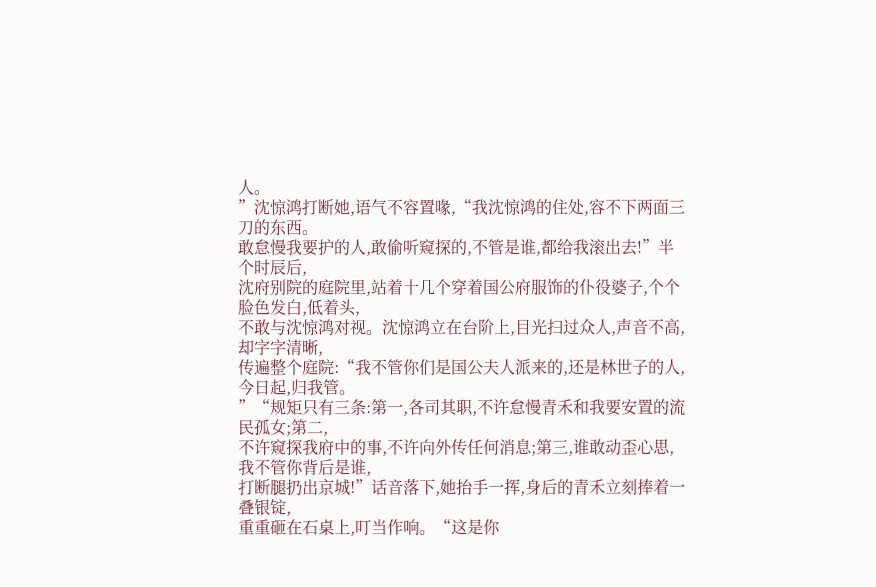人。
”沈惊鸿打断她,语气不容置喙,“我沈惊鸿的住处,容不下两面三刀的东西。
敢怠慢我要护的人,敢偷听窥探的,不管是谁,都给我滚出去!”半个时辰后,
沈府别院的庭院里,站着十几个穿着国公府服饰的仆役婆子,个个脸色发白,低着头,
不敢与沈惊鸿对视。沈惊鸿立在台阶上,目光扫过众人,声音不高,却字字清晰,
传遍整个庭院:“我不管你们是国公夫人派来的,还是林世子的人,今日起,归我管。
”“规矩只有三条:第一,各司其职,不许怠慢青禾和我要安置的流民孤女;第二,
不许窥探我府中的事,不许向外传任何消息;第三,谁敢动歪心思,我不管你背后是谁,
打断腿扔出京城!”话音落下,她抬手一挥,身后的青禾立刻捧着一叠银锭,
重重砸在石桌上,叮当作响。“这是你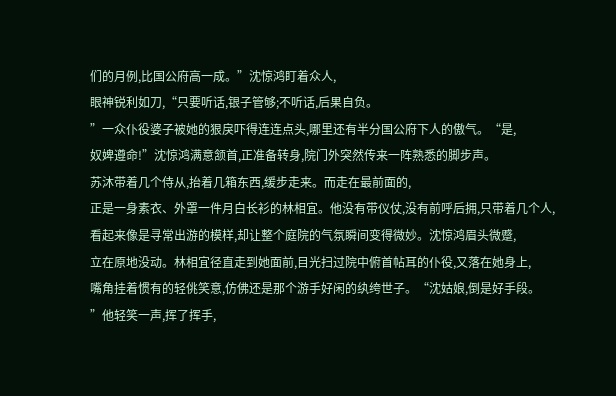们的月例,比国公府高一成。”沈惊鸿盯着众人,
眼神锐利如刀,“只要听话,银子管够;不听话,后果自负。
”一众仆役婆子被她的狠戾吓得连连点头,哪里还有半分国公府下人的傲气。“是,
奴婢遵命!”沈惊鸿满意颔首,正准备转身,院门外突然传来一阵熟悉的脚步声。
苏沐带着几个侍从,抬着几箱东西,缓步走来。而走在最前面的,
正是一身素衣、外罩一件月白长衫的林相宜。他没有带仪仗,没有前呼后拥,只带着几个人,
看起来像是寻常出游的模样,却让整个庭院的气氛瞬间变得微妙。沈惊鸿眉头微蹙,
立在原地没动。林相宜径直走到她面前,目光扫过院中俯首帖耳的仆役,又落在她身上,
嘴角挂着惯有的轻佻笑意,仿佛还是那个游手好闲的纨绔世子。“沈姑娘,倒是好手段。
”他轻笑一声,挥了挥手,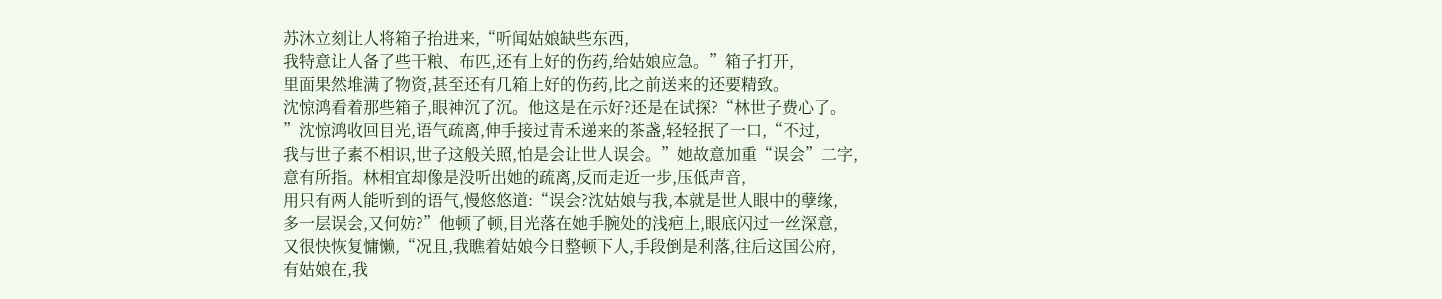苏沐立刻让人将箱子抬进来,“听闻姑娘缺些东西,
我特意让人备了些干粮、布匹,还有上好的伤药,给姑娘应急。”箱子打开,
里面果然堆满了物资,甚至还有几箱上好的伤药,比之前送来的还要精致。
沈惊鸿看着那些箱子,眼神沉了沉。他这是在示好?还是在试探?“林世子费心了。
”沈惊鸿收回目光,语气疏离,伸手接过青禾递来的茶盏,轻轻抿了一口,“不过,
我与世子素不相识,世子这般关照,怕是会让世人误会。”她故意加重“误会”二字,
意有所指。林相宜却像是没听出她的疏离,反而走近一步,压低声音,
用只有两人能听到的语气,慢悠悠道:“误会?沈姑娘与我,本就是世人眼中的孽缘,
多一层误会,又何妨?”他顿了顿,目光落在她手腕处的浅疤上,眼底闪过一丝深意,
又很快恢复慵懒,“况且,我瞧着姑娘今日整顿下人,手段倒是利落,往后这国公府,
有姑娘在,我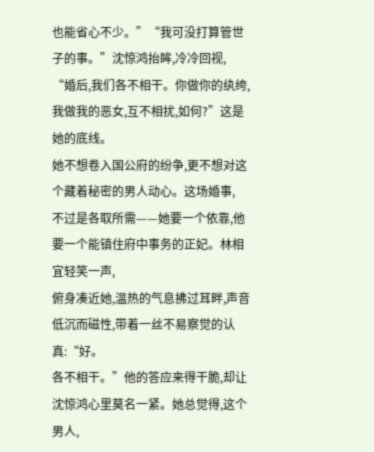也能省心不少。”“我可没打算管世子的事。”沈惊鸿抬眸,冷冷回视,
“婚后,我们各不相干。你做你的纨绔,我做我的恶女,互不相扰,如何?”这是她的底线。
她不想卷入国公府的纷争,更不想对这个藏着秘密的男人动心。这场婚事,
不过是各取所需——她要一个依靠,他要一个能镇住府中事务的正妃。林相宜轻笑一声,
俯身凑近她,温热的气息拂过耳畔,声音低沉而磁性,带着一丝不易察觉的认真:“好。
各不相干。”他的答应来得干脆,却让沈惊鸿心里莫名一紧。她总觉得,这个男人,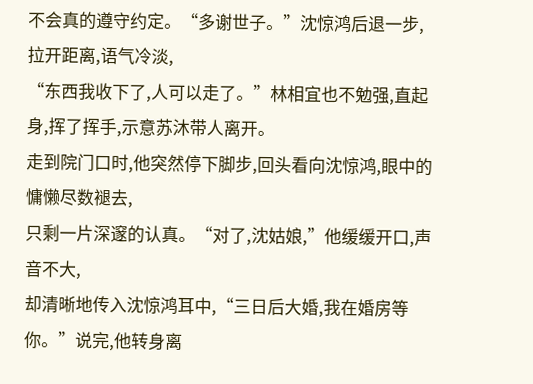不会真的遵守约定。“多谢世子。”沈惊鸿后退一步,拉开距离,语气冷淡,
“东西我收下了,人可以走了。”林相宜也不勉强,直起身,挥了挥手,示意苏沐带人离开。
走到院门口时,他突然停下脚步,回头看向沈惊鸿,眼中的慵懒尽数褪去,
只剩一片深邃的认真。“对了,沈姑娘,”他缓缓开口,声音不大,
却清晰地传入沈惊鸿耳中,“三日后大婚,我在婚房等你。”说完,他转身离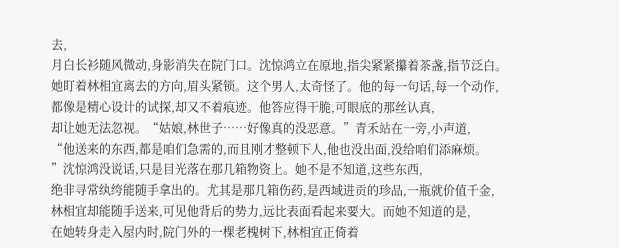去,
月白长衫随风微动,身影消失在院门口。沈惊鸿立在原地,指尖紧紧攥着茶盏,指节泛白。
她盯着林相宜离去的方向,眉头紧锁。这个男人,太奇怪了。他的每一句话,每一个动作,
都像是精心设计的试探,却又不着痕迹。他答应得干脆,可眼底的那丝认真,
却让她无法忽视。“姑娘,林世子……好像真的没恶意。”青禾站在一旁,小声道,
“他送来的东西,都是咱们急需的,而且刚才整顿下人,他也没出面,没给咱们添麻烦。
”沈惊鸿没说话,只是目光落在那几箱物资上。她不是不知道,这些东西,
绝非寻常纨绔能随手拿出的。尤其是那几箱伤药,是西域进贡的珍品,一瓶就价值千金,
林相宜却能随手送来,可见他背后的势力,远比表面看起来要大。而她不知道的是,
在她转身走入屋内时,院门外的一棵老槐树下,林相宜正倚着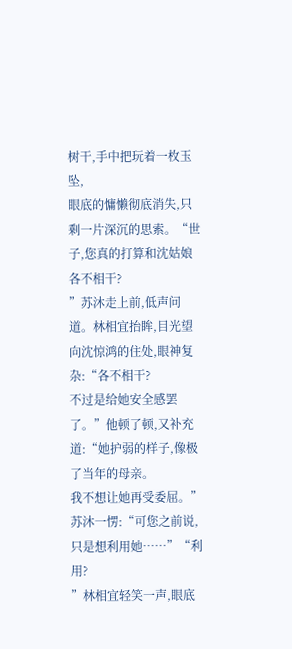树干,手中把玩着一枚玉坠,
眼底的慵懒彻底消失,只剩一片深沉的思索。“世子,您真的打算和沈姑娘各不相干?
”苏沐走上前,低声问道。林相宜抬眸,目光望向沈惊鸿的住处,眼神复杂:“各不相干?
不过是给她安全感罢了。”他顿了顿,又补充道:“她护弱的样子,像极了当年的母亲。
我不想让她再受委屈。”苏沐一愣:“可您之前说,只是想利用她……”“利用?
”林相宜轻笑一声,眼底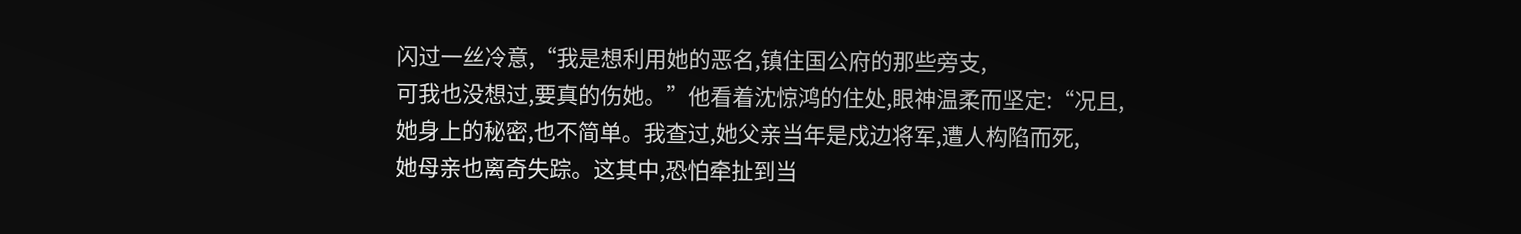闪过一丝冷意,“我是想利用她的恶名,镇住国公府的那些旁支,
可我也没想过,要真的伤她。”他看着沈惊鸿的住处,眼神温柔而坚定:“况且,
她身上的秘密,也不简单。我查过,她父亲当年是戍边将军,遭人构陷而死,
她母亲也离奇失踪。这其中,恐怕牵扯到当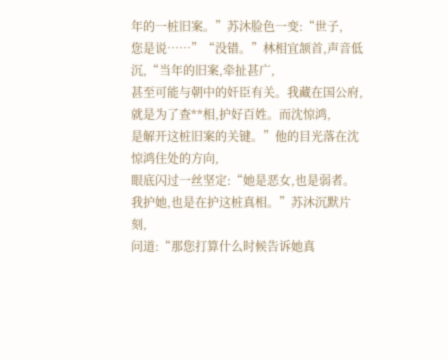年的一桩旧案。”苏沐脸色一变:“世子,
您是说……”“没错。”林相宜颔首,声音低沉,“当年的旧案,牵扯甚广,
甚至可能与朝中的奸臣有关。我藏在国公府,就是为了查**相,护好百姓。而沈惊鸿,
是解开这桩旧案的关键。”他的目光落在沈惊鸿住处的方向,
眼底闪过一丝坚定:“她是恶女,也是弱者。我护她,也是在护这桩真相。”苏沐沉默片刻,
问道:“那您打算什么时候告诉她真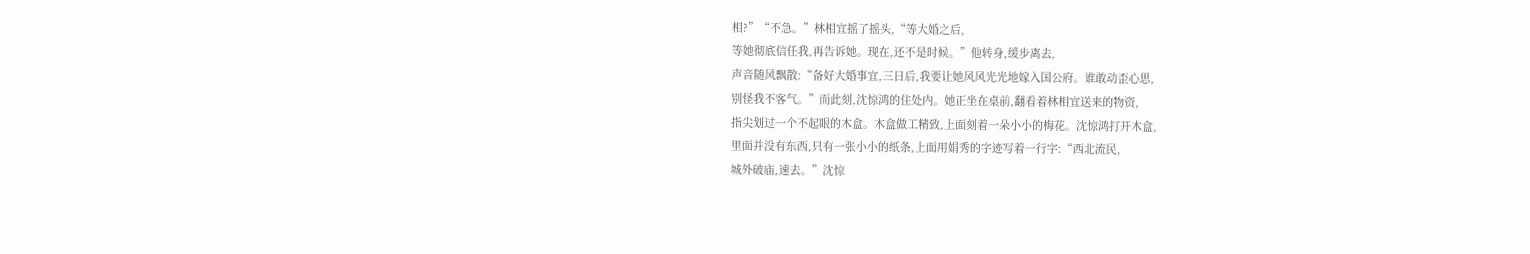相?”“不急。”林相宜摇了摇头,“等大婚之后,
等她彻底信任我,再告诉她。现在,还不是时候。”他转身,缓步离去,
声音随风飘散:“备好大婚事宜,三日后,我要让她风风光光地嫁入国公府。谁敢动歪心思,
别怪我不客气。”而此刻,沈惊鸿的住处内。她正坐在桌前,翻看着林相宜送来的物资,
指尖划过一个不起眼的木盒。木盒做工精致,上面刻着一朵小小的梅花。沈惊鸿打开木盒,
里面并没有东西,只有一张小小的纸条,上面用娟秀的字迹写着一行字:“西北流民,
城外破庙,速去。”沈惊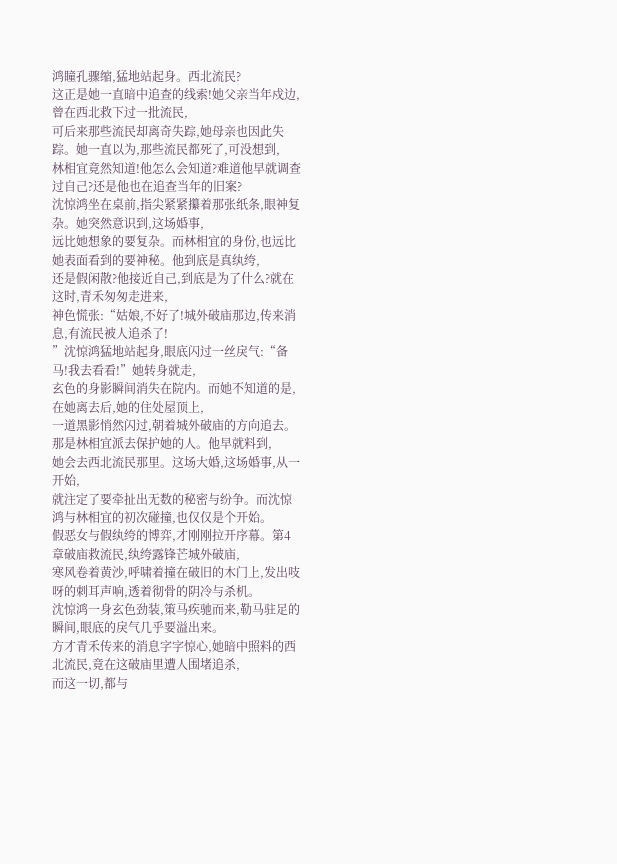鸿瞳孔骤缩,猛地站起身。西北流民?
这正是她一直暗中追查的线索!她父亲当年戍边,曾在西北救下过一批流民,
可后来那些流民却离奇失踪,她母亲也因此失踪。她一直以为,那些流民都死了,可没想到,
林相宜竟然知道!他怎么会知道?难道他早就调查过自己?还是他也在追查当年的旧案?
沈惊鸿坐在桌前,指尖紧紧攥着那张纸条,眼神复杂。她突然意识到,这场婚事,
远比她想象的要复杂。而林相宜的身份,也远比她表面看到的要神秘。他到底是真纨绔,
还是假闲散?他接近自己,到底是为了什么?就在这时,青禾匆匆走进来,
神色慌张:“姑娘,不好了!城外破庙那边,传来消息,有流民被人追杀了!
”沈惊鸿猛地站起身,眼底闪过一丝戾气:“备马!我去看看!”她转身就走,
玄色的身影瞬间消失在院内。而她不知道的是,在她离去后,她的住处屋顶上,
一道黑影悄然闪过,朝着城外破庙的方向追去。那是林相宜派去保护她的人。他早就料到,
她会去西北流民那里。这场大婚,这场婚事,从一开始,
就注定了要牵扯出无数的秘密与纷争。而沈惊鸿与林相宜的初次碰撞,也仅仅是个开始。
假恶女与假纨绔的博弈,才刚刚拉开序幕。第4章破庙救流民,纨绔露锋芒城外破庙,
寒风卷着黄沙,呼啸着撞在破旧的木门上,发出吱呀的刺耳声响,透着彻骨的阴冷与杀机。
沈惊鸿一身玄色劲装,策马疾驰而来,勒马驻足的瞬间,眼底的戾气几乎要溢出来。
方才青禾传来的消息字字惊心,她暗中照料的西北流民,竟在这破庙里遭人围堵追杀,
而这一切,都与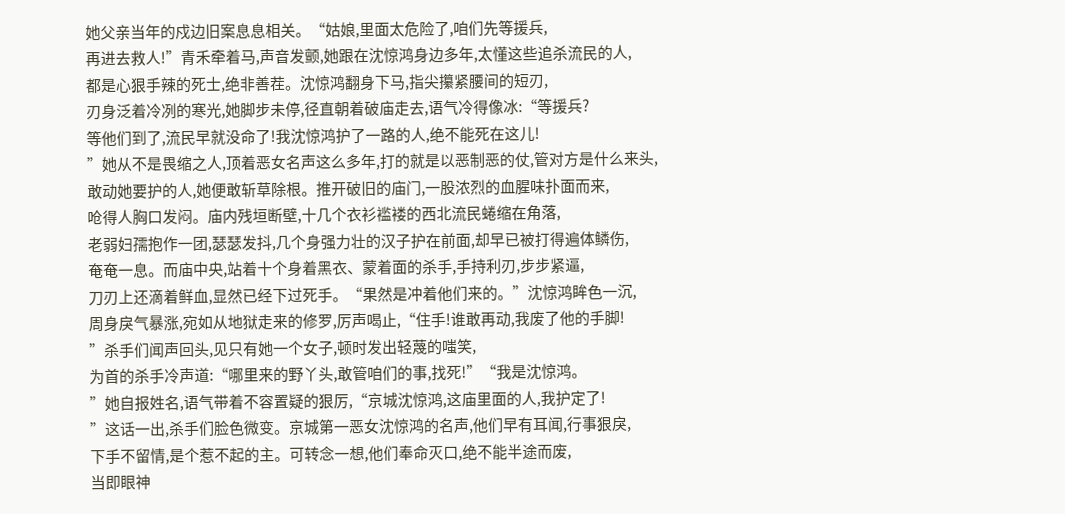她父亲当年的戍边旧案息息相关。“姑娘,里面太危险了,咱们先等援兵,
再进去救人!”青禾牵着马,声音发颤,她跟在沈惊鸿身边多年,太懂这些追杀流民的人,
都是心狠手辣的死士,绝非善茬。沈惊鸿翻身下马,指尖攥紧腰间的短刃,
刃身泛着冷冽的寒光,她脚步未停,径直朝着破庙走去,语气冷得像冰:“等援兵?
等他们到了,流民早就没命了!我沈惊鸿护了一路的人,绝不能死在这儿!
”她从不是畏缩之人,顶着恶女名声这么多年,打的就是以恶制恶的仗,管对方是什么来头,
敢动她要护的人,她便敢斩草除根。推开破旧的庙门,一股浓烈的血腥味扑面而来,
呛得人胸口发闷。庙内残垣断壁,十几个衣衫褴褛的西北流民蜷缩在角落,
老弱妇孺抱作一团,瑟瑟发抖,几个身强力壮的汉子护在前面,却早已被打得遍体鳞伤,
奄奄一息。而庙中央,站着十个身着黑衣、蒙着面的杀手,手持利刃,步步紧逼,
刀刃上还滴着鲜血,显然已经下过死手。“果然是冲着他们来的。”沈惊鸿眸色一沉,
周身戾气暴涨,宛如从地狱走来的修罗,厉声喝止,“住手!谁敢再动,我废了他的手脚!
”杀手们闻声回头,见只有她一个女子,顿时发出轻蔑的嗤笑,
为首的杀手冷声道:“哪里来的野丫头,敢管咱们的事,找死!”“我是沈惊鸿。
”她自报姓名,语气带着不容置疑的狠厉,“京城沈惊鸿,这庙里面的人,我护定了!
”这话一出,杀手们脸色微变。京城第一恶女沈惊鸿的名声,他们早有耳闻,行事狠戾,
下手不留情,是个惹不起的主。可转念一想,他们奉命灭口,绝不能半途而废,
当即眼神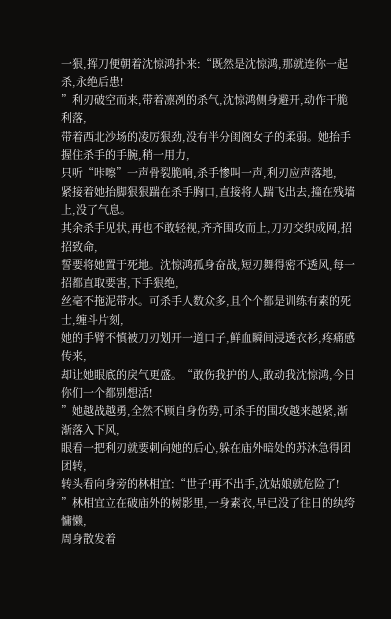一狠,挥刀便朝着沈惊鸿扑来:“既然是沈惊鸿,那就连你一起杀,永绝后患!
”利刃破空而来,带着凛冽的杀气,沈惊鸿侧身避开,动作干脆利落,
带着西北沙场的凌厉狠劲,没有半分闺阁女子的柔弱。她抬手握住杀手的手腕,稍一用力,
只听“咔嚓”一声骨裂脆响,杀手惨叫一声,利刃应声落地,
紧接着她抬脚狠狠踹在杀手胸口,直接将人踹飞出去,撞在残墙上,没了气息。
其余杀手见状,再也不敢轻视,齐齐围攻而上,刀刃交织成网,招招致命,
誓要将她置于死地。沈惊鸿孤身奋战,短刃舞得密不透风,每一招都直取要害,下手狠绝,
丝毫不拖泥带水。可杀手人数众多,且个个都是训练有素的死士,缠斗片刻,
她的手臂不慎被刀刃划开一道口子,鲜血瞬间浸透衣衫,疼痛感传来,
却让她眼底的戾气更盛。“敢伤我护的人,敢动我沈惊鸿,今日你们一个都别想活!
”她越战越勇,全然不顾自身伤势,可杀手的围攻越来越紧,渐渐落入下风,
眼看一把利刃就要刺向她的后心,躲在庙外暗处的苏沐急得团团转,
转头看向身旁的林相宜:“世子!再不出手,沈姑娘就危险了!
”林相宜立在破庙外的树影里,一身素衣,早已没了往日的纨绔慵懒,
周身散发着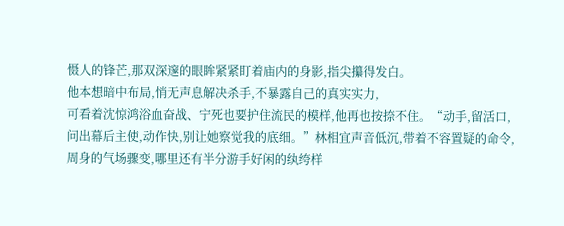慑人的锋芒,那双深邃的眼眸紧紧盯着庙内的身影,指尖攥得发白。
他本想暗中布局,悄无声息解决杀手,不暴露自己的真实实力,
可看着沈惊鸿浴血奋战、宁死也要护住流民的模样,他再也按捺不住。“动手,留活口,
问出幕后主使,动作快,别让她察觉我的底细。”林相宜声音低沉,带着不容置疑的命令,
周身的气场骤变,哪里还有半分游手好闲的纨绔样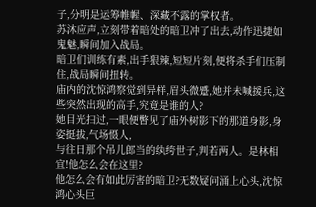子,分明是运筹帷幄、深藏不露的掌权者。
苏沐应声,立刻带着暗处的暗卫冲了出去,动作迅捷如鬼魅,瞬间加入战局。
暗卫们训练有素,出手狠辣,短短片刻,便将杀手们压制住,战局瞬间扭转。
庙内的沈惊鸿察觉到异样,眉头微蹙,她并未喊援兵,这些突然出现的高手,究竟是谁的人?
她目光扫过,一眼便瞥见了庙外树影下的那道身影,身姿挺拔,气场慑人,
与往日那个吊儿郎当的纨绔世子,判若两人。是林相宜!他怎么会在这里?
他怎么会有如此厉害的暗卫?无数疑问涌上心头,沈惊鸿心头巨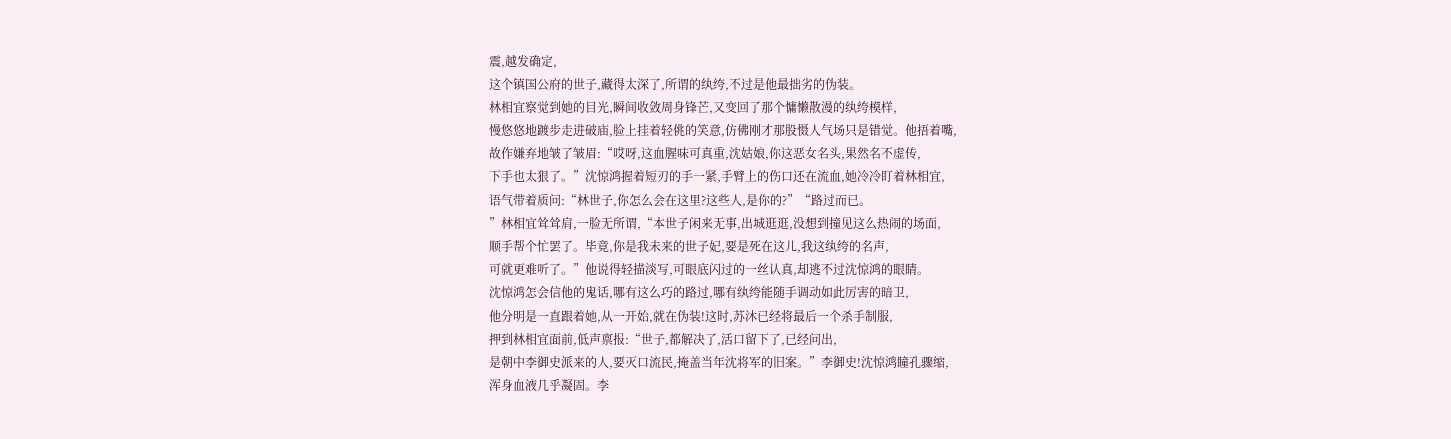震,越发确定,
这个镇国公府的世子,藏得太深了,所谓的纨绔,不过是他最拙劣的伪装。
林相宜察觉到她的目光,瞬间收敛周身锋芒,又变回了那个慵懒散漫的纨绔模样,
慢悠悠地踱步走进破庙,脸上挂着轻佻的笑意,仿佛刚才那股慑人气场只是错觉。他捂着嘴,
故作嫌弃地皱了皱眉:“哎呀,这血腥味可真重,沈姑娘,你这恶女名头,果然名不虚传,
下手也太狠了。”沈惊鸿握着短刃的手一紧,手臂上的伤口还在流血,她冷冷盯着林相宜,
语气带着质问:“林世子,你怎么会在这里?这些人,是你的?”“路过而已。
”林相宜耸耸肩,一脸无所谓,“本世子闲来无事,出城逛逛,没想到撞见这么热闹的场面,
顺手帮个忙罢了。毕竟,你是我未来的世子妃,要是死在这儿,我这纨绔的名声,
可就更难听了。”他说得轻描淡写,可眼底闪过的一丝认真,却逃不过沈惊鸿的眼睛。
沈惊鸿怎会信他的鬼话,哪有这么巧的路过,哪有纨绔能随手调动如此厉害的暗卫,
他分明是一直跟着她,从一开始,就在伪装!这时,苏沐已经将最后一个杀手制服,
押到林相宜面前,低声禀报:“世子,都解决了,活口留下了,已经问出,
是朝中李御史派来的人,要灭口流民,掩盖当年沈将军的旧案。”李御史!沈惊鸿瞳孔骤缩,
浑身血液几乎凝固。李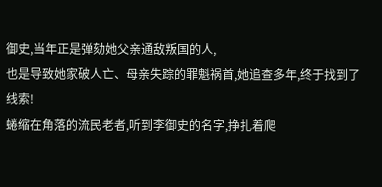御史,当年正是弹劾她父亲通敌叛国的人,
也是导致她家破人亡、母亲失踪的罪魁祸首,她追查多年,终于找到了线索!
蜷缩在角落的流民老者,听到李御史的名字,挣扎着爬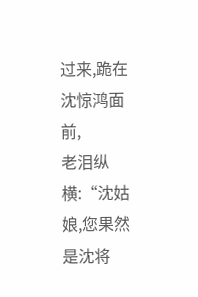过来,跪在沈惊鸿面前,
老泪纵横:“沈姑娘,您果然是沈将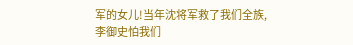军的女儿!当年沈将军救了我们全族,
李御史怕我们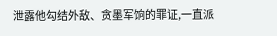泄露他勾结外敌、贪墨军饷的罪证,一直派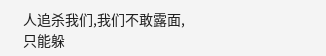人追杀我们,我们不敢露面,
只能躲